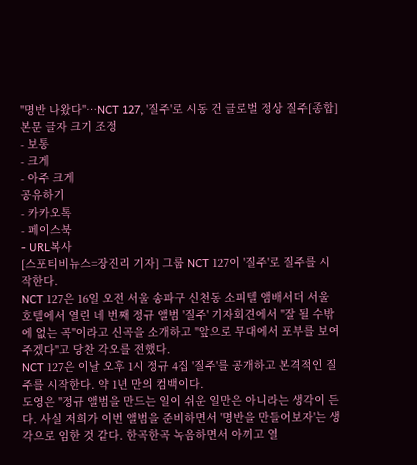"명반 나왔다"…NCT 127, '질주'로 시동 건 글로벌 정상 질주[종합]
본문 글자 크기 조정
- 보통
- 크게
- 아주 크게
공유하기
- 카카오톡
- 페이스북
- URL복사
[스포티비뉴스=장진리 기자] 그룹 NCT 127이 '질주'로 질주를 시작한다.
NCT 127은 16일 오전 서울 송파구 신천동 소피텔 앰배서더 서울 호텔에서 열린 네 번째 정규 앨범 '질주' 기자회견에서 "잘 될 수밖에 없는 곡"이라고 신곡을 소개하고 "앞으로 무대에서 포부를 보여주겠다"고 당찬 각오를 전했다.
NCT 127은 이날 오후 1시 정규 4집 '질주'를 공개하고 본격적인 질주를 시작한다. 약 1년 만의 컴백이다.
도영은 "정규 앨범을 만드는 일이 쉬운 일만은 아니라는 생각이 든다. 사실 저희가 이번 앨범을 준비하면서 '명반을 만들어보자'는 생각으로 임한 것 같다. 한곡한곡 녹음하면서 아끼고 열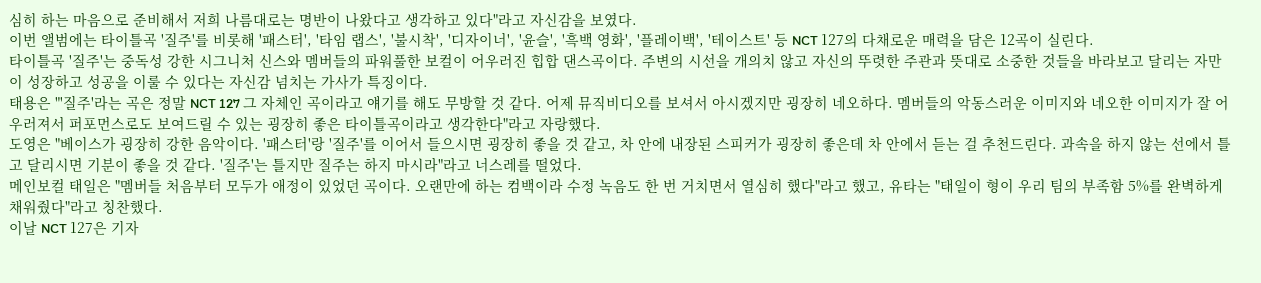심히 하는 마음으로 준비해서 저희 나름대로는 명반이 나왔다고 생각하고 있다"라고 자신감을 보였다.
이번 앨범에는 타이틀곡 '질주'를 비롯해 '패스터', '타임 랩스', '불시착', '디자이너', '윤슬', '흑백 영화', '플레이백', '테이스트' 등 NCT 127의 다채로운 매력을 담은 12곡이 실린다.
타이틀곡 '질주'는 중독성 강한 시그니처 신스와 멤버들의 파워풀한 보컬이 어우러진 힙합 댄스곡이다. 주변의 시선을 개의치 않고 자신의 뚜렷한 주관과 뜻대로 소중한 것들을 바라보고 달리는 자만이 성장하고 성공을 이룰 수 있다는 자신감 넘치는 가사가 특징이다.
태용은 "'질주'라는 곡은 정말 NCT 127 그 자체인 곡이라고 얘기를 해도 무방할 것 같다. 어제 뮤직비디오를 보셔서 아시겠지만 굉장히 네오하다. 멤버들의 악동스러운 이미지와 네오한 이미지가 잘 어우러져서 퍼포먼스로도 보여드릴 수 있는 굉장히 좋은 타이틀곡이라고 생각한다"라고 자랑했다.
도영은 "베이스가 굉장히 강한 음악이다. '패스터'랑 '질주'를 이어서 들으시면 굉장히 좋을 것 같고, 차 안에 내장된 스피커가 굉장히 좋은데 차 안에서 듣는 걸 추천드린다. 과속을 하지 않는 선에서 틀고 달리시면 기분이 좋을 것 같다. '질주'는 틀지만 질주는 하지 마시라"라고 너스레를 떨었다.
메인보컬 태일은 "멤버들 처음부터 모두가 애정이 있었던 곡이다. 오랜만에 하는 컴백이라 수정 녹음도 한 번 거치면서 열심히 했다"라고 했고, 유타는 "태일이 형이 우리 팀의 부족함 5%를 완벽하게 채워줬다"라고 칭찬했다.
이날 NCT 127은 기자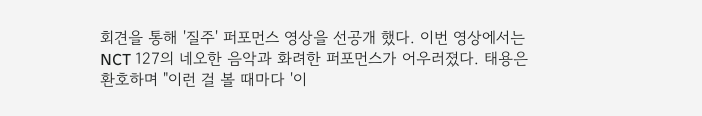회견을 통해 '질주' 퍼포먼스 영상을 선공개 했다. 이번 영상에서는 NCT 127의 네오한 음악과 화려한 퍼포먼스가 어우러졌다. 태용은 환호하며 "이런 걸 볼 때마다 '이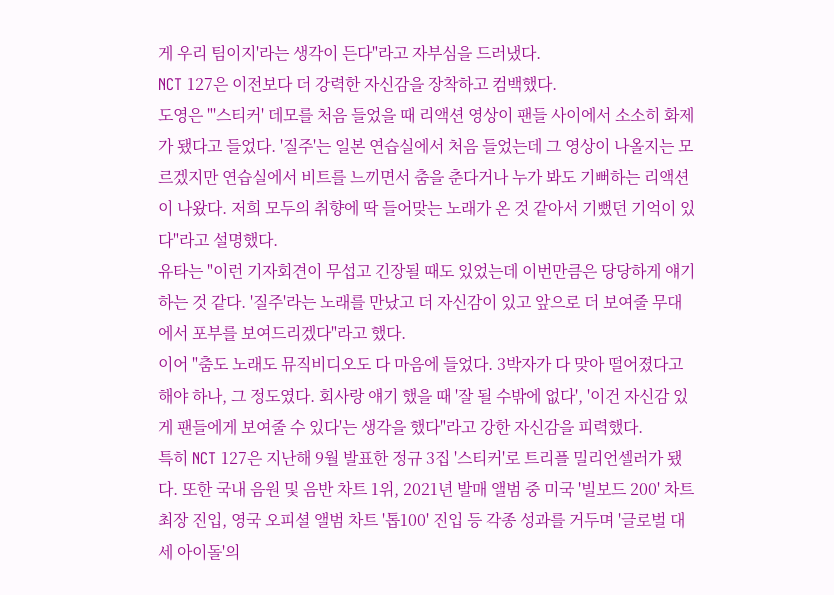게 우리 팀이지'라는 생각이 든다"라고 자부심을 드러냈다.
NCT 127은 이전보다 더 강력한 자신감을 장착하고 컴백했다.
도영은 "'스티커' 데모를 처음 들었을 때 리액션 영상이 팬들 사이에서 소소히 화제가 됐다고 들었다. '질주'는 일본 연습실에서 처음 들었는데 그 영상이 나올지는 모르겠지만 연습실에서 비트를 느끼면서 춤을 춘다거나 누가 봐도 기뻐하는 리액션이 나왔다. 저희 모두의 취향에 딱 들어맞는 노래가 온 것 같아서 기뻤던 기억이 있다"라고 설명했다.
유타는 "이런 기자회견이 무섭고 긴장될 때도 있었는데 이번만큼은 당당하게 얘기하는 것 같다. '질주'라는 노래를 만났고 더 자신감이 있고 앞으로 더 보여줄 무대에서 포부를 보여드리겠다"라고 했다.
이어 "춤도 노래도 뮤직비디오도 다 마음에 들었다. 3박자가 다 맞아 떨어졌다고 해야 하나, 그 정도였다. 회사랑 얘기 했을 때 '잘 될 수밖에 없다', '이건 자신감 있게 팬들에게 보여줄 수 있다'는 생각을 했다"라고 강한 자신감을 피력했다.
특히 NCT 127은 지난해 9월 발표한 정규 3집 '스티커'로 트리플 밀리언셀러가 됐다. 또한 국내 음원 및 음반 차트 1위, 2021년 발매 앨범 중 미국 '빌보드 200' 차트 최장 진입, 영국 오피셜 앨범 차트 '톱100' 진입 등 각종 성과를 거두며 '글로벌 대세 아이돌'의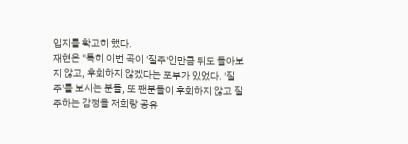입지를 확고히 했다.
재현은 "특히 이번 곡이 '질주'인만큼 뒤도 돌아보지 않고, 후회하지 않겠다는 포부가 있었다. '질주'를 보시는 분들, 또 팬분들이 후회하지 않고 질주하는 감정을 저희랑 공유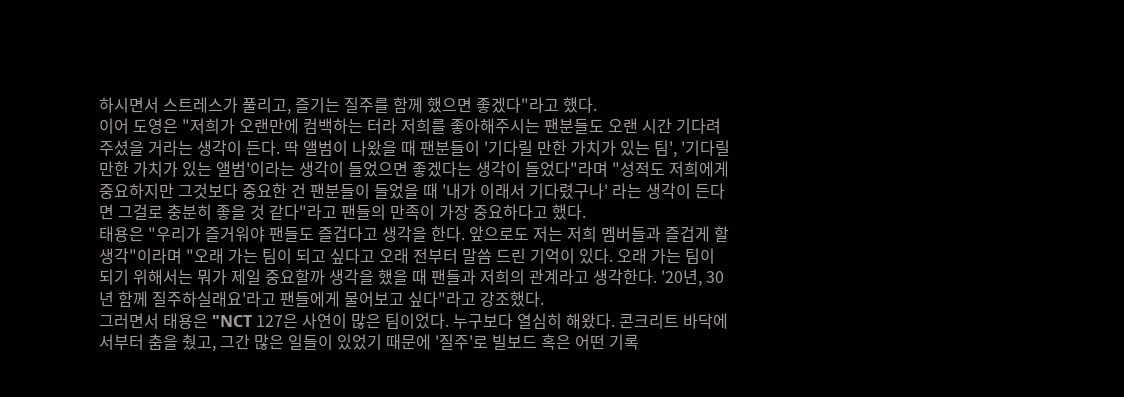하시면서 스트레스가 풀리고, 즐기는 질주를 함께 했으면 좋겠다"라고 했다.
이어 도영은 "저희가 오랜만에 컴백하는 터라 저희를 좋아해주시는 팬분들도 오랜 시간 기다려주셨을 거라는 생각이 든다. 딱 앨범이 나왔을 때 팬분들이 '기다릴 만한 가치가 있는 팀', '기다릴 만한 가치가 있는 앨범'이라는 생각이 들었으면 좋겠다는 생각이 들었다"라며 "성적도 저희에게 중요하지만 그것보다 중요한 건 팬분들이 들었을 때 '내가 이래서 기다렸구나' 라는 생각이 든다면 그걸로 충분히 좋을 것 같다"라고 팬들의 만족이 가장 중요하다고 했다.
태용은 "우리가 즐거워야 팬들도 즐겁다고 생각을 한다. 앞으로도 저는 저희 멤버들과 즐겁게 할 생각"이라며 "오래 가는 팀이 되고 싶다고 오래 전부터 말씀 드린 기억이 있다. 오래 가는 팀이 되기 위해서는 뭐가 제일 중요할까 생각을 했을 때 팬들과 저희의 관계라고 생각한다. '20년, 30년 함께 질주하실래요'라고 팬들에게 물어보고 싶다"라고 강조했다.
그러면서 태용은 "NCT 127은 사연이 많은 팀이었다. 누구보다 열심히 해왔다. 콘크리트 바닥에서부터 춤을 췄고, 그간 많은 일들이 있었기 때문에 '질주'로 빌보드 혹은 어떤 기록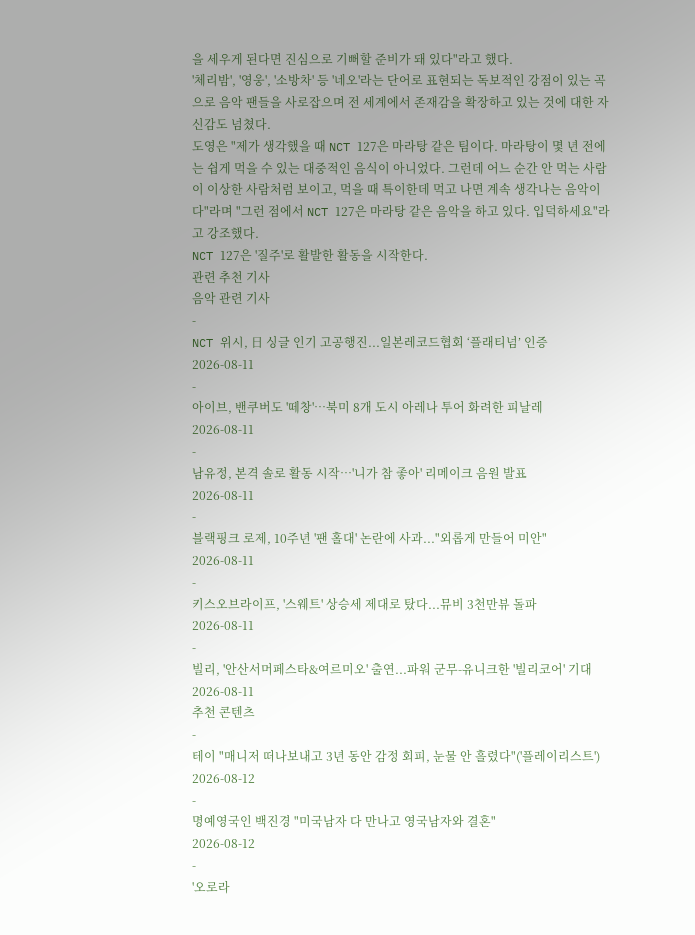을 세우게 된다면 진심으로 기뻐할 준비가 돼 있다"라고 했다.
'체리밤', '영웅', '소방차' 등 '네오'라는 단어로 표현되는 독보적인 강점이 있는 곡으로 음악 팬들을 사로잡으며 전 세계에서 존재감을 확장하고 있는 것에 대한 자신감도 넘쳤다.
도영은 "제가 생각했을 때 NCT 127은 마라탕 같은 팀이다. 마라탕이 몇 년 전에는 쉽게 먹을 수 있는 대중적인 음식이 아니었다. 그런데 어느 순간 안 먹는 사람이 이상한 사람처럼 보이고, 먹을 때 특이한데 먹고 나면 계속 생각나는 음악이다"라며 "그런 점에서 NCT 127은 마라탕 같은 음악을 하고 있다. 입덕하세요"라고 강조했다.
NCT 127은 '질주'로 활발한 활동을 시작한다.
관련 추천 기사
음악 관련 기사
-
NCT 위시, 日 싱글 인기 고공행진...일본레코드협회 ‘플래티넘’ 인증
2026-08-11
-
아이브, 밴쿠버도 '떼창'…북미 8개 도시 아레나 투어 화려한 피날레
2026-08-11
-
남유정, 본격 솔로 활동 시작…'니가 참 좋아' 리메이크 음원 발표
2026-08-11
-
블랙핑크 로제, 10주년 '팬 홀대' 논란에 사과..."외롭게 만들어 미안"
2026-08-11
-
키스오브라이프, '스웨트' 상승세 제대로 탔다...뮤비 3천만뷰 돌파
2026-08-11
-
빌리, '안산서머페스타&여르미오' 출연...파워 군무-유니크한 '빌리코어' 기대
2026-08-11
추천 콘텐츠
-
테이 "매니저 떠나보내고 3년 동안 감정 회피, 눈물 안 흘렸다"('플레이리스트')
2026-08-12
-
명예영국인 백진경 "미국남자 다 만나고 영국남자와 결혼"
2026-08-12
-
'오로라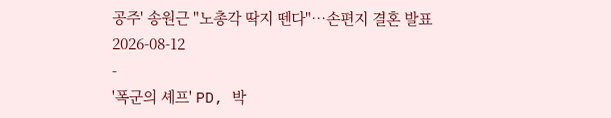공주' 송원근 "노총각 딱지 뗀다"…손편지 결혼 발표
2026-08-12
-
'폭군의 셰프' PD, 박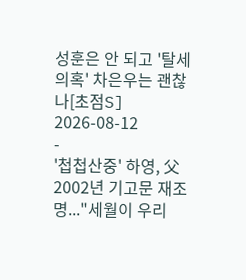성훈은 안 되고 '탈세의혹' 차은우는 괜찮나[초점S]
2026-08-12
-
'첩첩산중' 하영, 父 2002년 기고문 재조명..."세월이 우리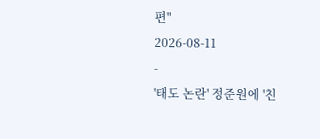편"
2026-08-11
-
'태도 논란' 정준원에 '친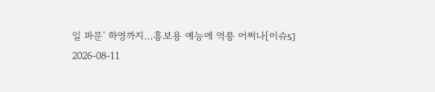일 파문' 하영까지...홍보용 예능에 역풍 어쩌나[이슈S]
2026-08-11